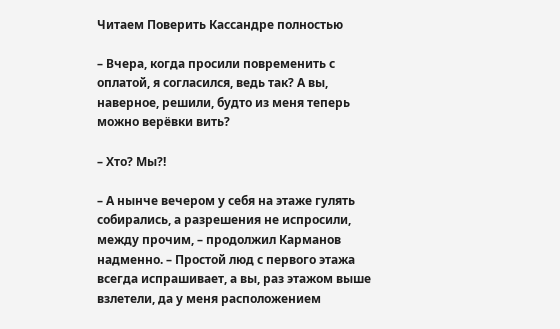Читаем Поверить Кассандре полностью

– Вчера, когда просили повременить с оплатой, я согласился, ведь так? А вы, наверное, решили, будто из меня теперь можно верёвки вить?

– Хто? Мы?!

– А нынче вечером у себя на этаже гулять собирались, а разрешения не испросили, между прочим, – продолжил Карманов надменно. – Простой люд с первого этажа всегда испрашивает, а вы, раз этажом выше взлетели, да у меня расположением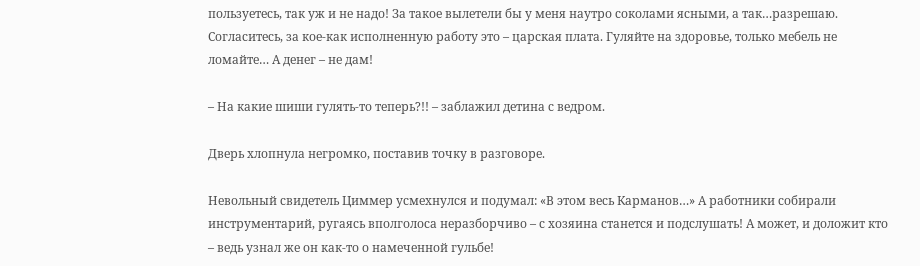пользуетесь, так уж и не надо! За такое вылетели бы у меня наутро соколами ясными, а так…разрешаю. Согласитесь, за кое-как исполненную работу это – царская плата. Гуляйте на здоровье, только мебель не ломайте… А денег – не дам!

– На какие шиши гулять-то теперь?!! – заблажил детина с ведром.

Дверь хлопнула негромко, поставив точку в разговоре.

Невольный свидетель Циммер усмехнулся и подумал: «В этом весь Карманов…» А работники собирали инструментарий, ругаясь вполголоса неразборчиво – с хозяина станется и подслушать! А может, и доложит кто – ведь узнал же он как-то о намеченной гульбе!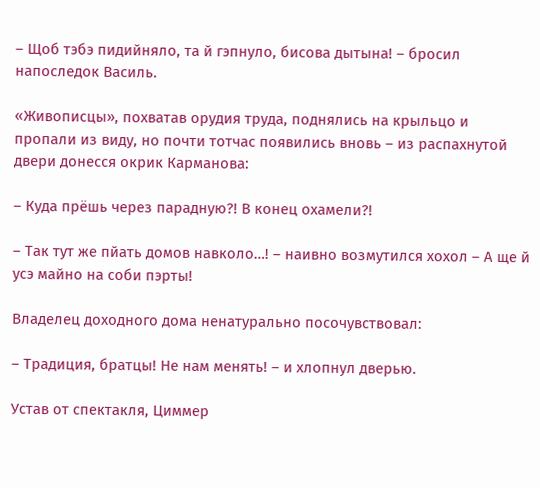– Щоб тэбэ пидийняло, та й гэпнуло, бисова дытына! – бросил напоследок Василь.

«Живописцы», похватав орудия труда, поднялись на крыльцо и пропали из виду, но почти тотчас появились вновь – из распахнутой двери донесся окрик Карманова:

– Куда прёшь через парадную?! В конец охамели?!

– Так тут же пйать домов навколо…! – наивно возмутился хохол – А ще й усэ майно на соби пэрты!

Владелец доходного дома ненатурально посочувствовал:

– Традиция, братцы! Не нам менять! – и хлопнул дверью.

Устав от спектакля, Циммер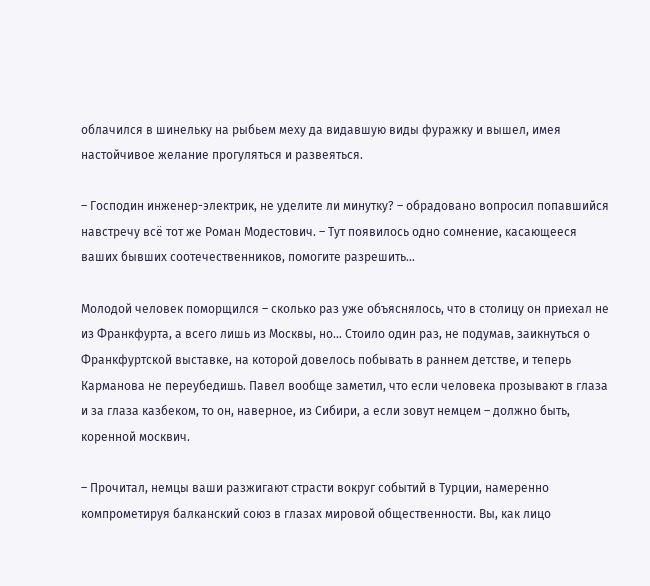облачился в шинельку на рыбьем меху да видавшую виды фуражку и вышел, имея настойчивое желание прогуляться и развеяться.

– Господин инженер-электрик, не уделите ли минутку? – обрадовано вопросил попавшийся навстречу всё тот же Роман Модестович. – Тут появилось одно сомнение, касающееся ваших бывших соотечественников, помогите разрешить…

Молодой человек поморщился – сколько раз уже объяснялось, что в столицу он приехал не из Франкфурта, а всего лишь из Москвы, но… Стоило один раз, не подумав, заикнуться о Франкфуртской выставке, на которой довелось побывать в раннем детстве, и теперь Карманова не переубедишь. Павел вообще заметил, что если человека прозывают в глаза и за глаза казбеком, то он, наверное, из Сибири, а если зовут немцем – должно быть, коренной москвич.

– Прочитал, немцы ваши разжигают страсти вокруг событий в Турции, намеренно компрометируя балканский союз в глазах мировой общественности. Вы, как лицо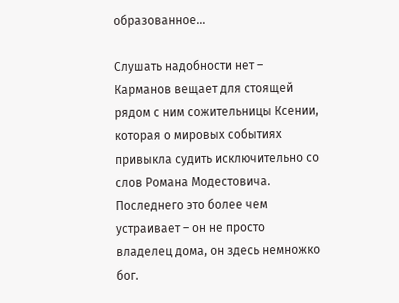образованное…

Слушать надобности нет – Карманов вещает для стоящей рядом с ним сожительницы Ксении, которая о мировых событиях привыкла судить исключительно со слов Романа Модестовича. Последнего это более чем устраивает – он не просто владелец дома, он здесь немножко бог.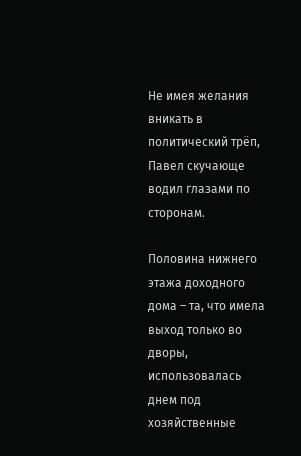Не имея желания вникать в политический трёп, Павел скучающе водил глазами по сторонам.

Половина нижнего этажа доходного дома – та, что имела выход только во дворы, использовалась днем под хозяйственные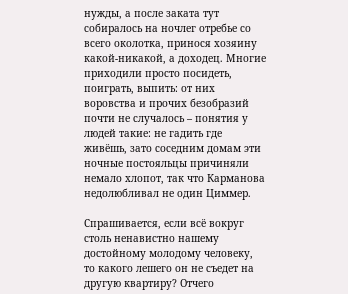нужды, а после заката тут собиралось на ночлег отребье со всего околотка, принося хозяину какой-никакой, а доходец. Многие приходили просто посидеть, поиграть, выпить: от них воровства и прочих безобразий почти не случалось – понятия у людей такие: не гадить где живёшь, зато соседним домам эти ночные постояльцы причиняли немало хлопот, так что Карманова недолюбливал не один Циммер.

Спрашивается, если всё вокруг столь ненавистно нашему достойному молодому человеку, то какого лешего он не съедет на другую квартиру? Отчего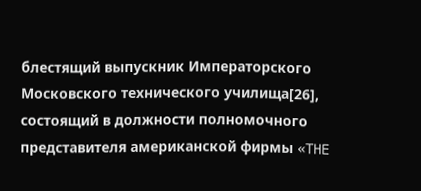блестящий выпускник Императорского Московского технического училища[26], состоящий в должности полномочного представителя американской фирмы «THE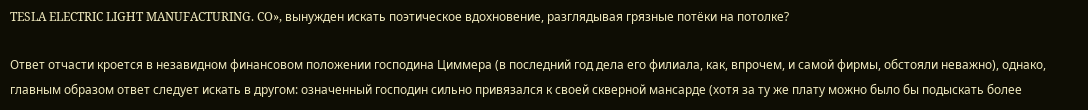TESLA ELECTRIC LIGHT MANUFACTURING. CO», вынужден искать поэтическое вдохновение, разглядывая грязные потёки на потолке?

Ответ отчасти кроется в незавидном финансовом положении господина Циммера (в последний год дела его филиала, как, впрочем, и самой фирмы, обстояли неважно), однако, главным образом ответ следует искать в другом: означенный господин сильно привязался к своей скверной мансарде (хотя за ту же плату можно было бы подыскать более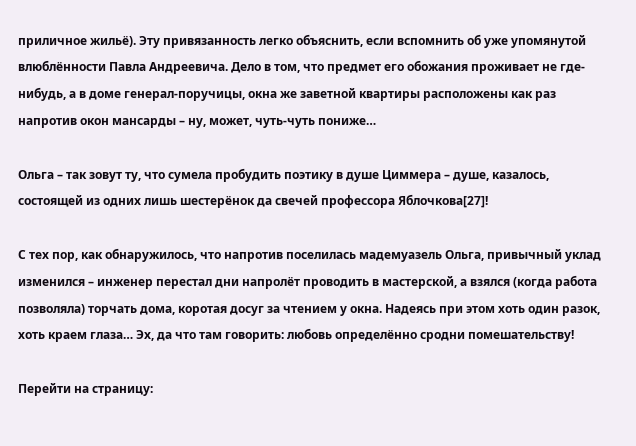приличное жильё). Эту привязанность легко объяснить, если вспомнить об уже упомянутой влюблённости Павла Андреевича. Дело в том, что предмет его обожания проживает не где-нибудь, а в доме генерал-поручицы, окна же заветной квартиры расположены как раз напротив окон мансарды – ну, может, чуть-чуть пониже…

Ольга – так зовут ту, что сумела пробудить поэтику в душе Циммера – душе, казалось, состоящей из одних лишь шестерёнок да свечей профессора Яблочкова[27]!

С тех пор, как обнаружилось, что напротив поселилась мадемуазель Ольга, привычный уклад изменился – инженер перестал дни напролёт проводить в мастерской, а взялся (когда работа позволяла) торчать дома, коротая досуг за чтением у окна. Надеясь при этом хоть один разок, хоть краем глаза… Эх, да что там говорить: любовь определённо сродни помешательству!

Перейти на страницу: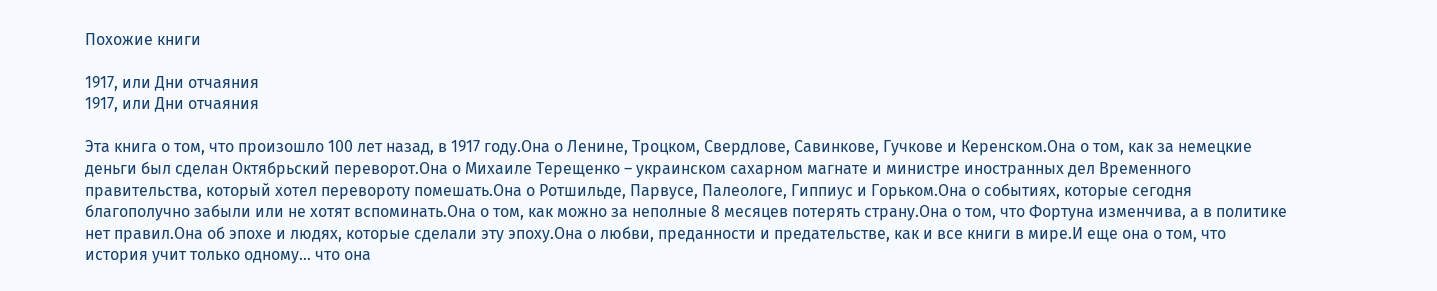Похожие книги

1917, или Дни отчаяния
1917, или Дни отчаяния

Эта книга о том, что произошло 100 лет назад, в 1917 году.Она о Ленине, Троцком, Свердлове, Савинкове, Гучкове и Керенском.Она о том, как за немецкие деньги был сделан Октябрьский переворот.Она о Михаиле Терещенко – украинском сахарном магнате и министре иностранных дел Временного правительства, который хотел перевороту помешать.Она о Ротшильде, Парвусе, Палеологе, Гиппиус и Горьком.Она о событиях, которые сегодня благополучно забыли или не хотят вспоминать.Она о том, как можно за неполные 8 месяцев потерять страну.Она о том, что Фортуна изменчива, а в политике нет правил.Она об эпохе и людях, которые сделали эту эпоху.Она о любви, преданности и предательстве, как и все книги в мире.И еще она о том, что история учит только одному… что она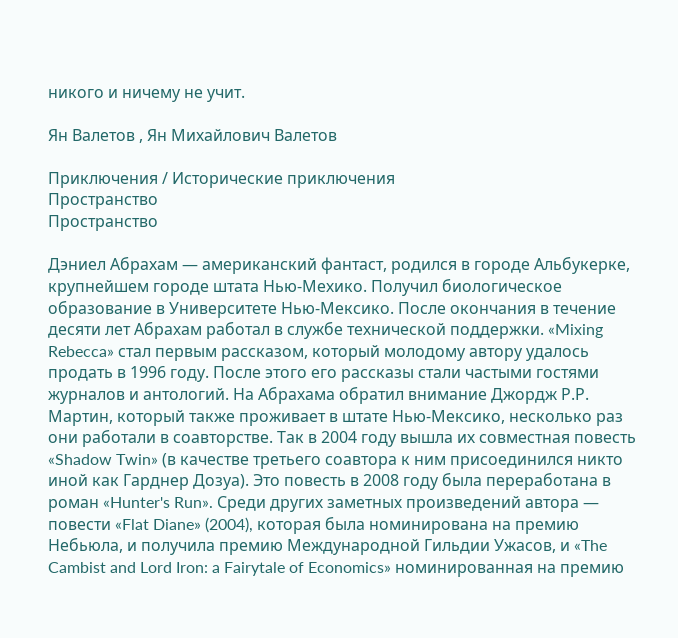никого и ничему не учит.

Ян Валетов , Ян Михайлович Валетов

Приключения / Исторические приключения
Пространство
Пространство

Дэниел Абрахам — американский фантаст, родился в городе Альбукерке, крупнейшем городе штата Нью-Мехико. Получил биологическое образование в Университете Нью-Мексико. После окончания в течение десяти лет Абрахам работал в службе технической поддержки. «Mixing Rebecca» стал первым рассказом, который молодому автору удалось продать в 1996 году. После этого его рассказы стали частыми гостями журналов и антологий. На Абрахама обратил внимание Джордж Р.Р. Мартин, который также проживает в штате Нью-Мексико, несколько раз они работали в соавторстве. Так в 2004 году вышла их совместная повесть «Shadow Twin» (в качестве третьего соавтора к ним присоединился никто иной как Гарднер Дозуа). Это повесть в 2008 году была переработана в роман «Hunter's Run». Среди других заметных произведений автора — повести «Flat Diane» (2004), которая была номинирована на премию Небьюла, и получила премию Международной Гильдии Ужасов, и «The Cambist and Lord Iron: a Fairytale of Economics» номинированная на премию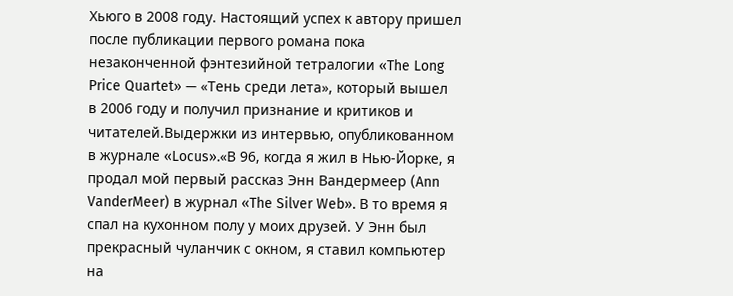Хьюго в 2008 году. Настоящий успех к автору пришел после публикации первого романа пока незаконченной фэнтезийной тетралогии «The Long Price Quartet» — «Тень среди лета», который вышел в 2006 году и получил признание и критиков и читателей.Выдержки из интервью, опубликованном в журнале «Locus».«В 96, когда я жил в Нью-Йорке, я продал мой первый рассказ Энн Вандермеер (Ann VanderMeer) в журнал «The Silver Web». В то время я спал на кухонном полу у моих друзей. У Энн был прекрасный чуланчик с окном, я ставил компьютер на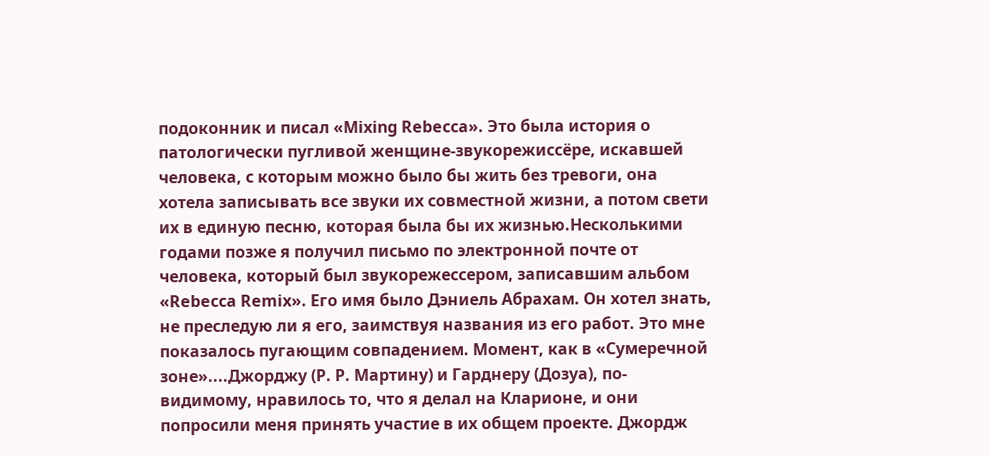подоконник и писал «Mixing Rebecca». Это была история о патологически пугливой женщине-звукорежиссёре, искавшей человека, с которым можно было бы жить без тревоги, она хотела записывать все звуки их совместной жизни, а потом свети их в единую песню, которая была бы их жизнью.Несколькими годами позже я получил письмо по электронной почте от человека, который был звукорежессером, записавшим альбом «Rebecca Remix». Его имя было Дэниель Абрахам. Он хотел знать, не преследую ли я его, заимствуя названия из его работ. Это мне показалось пугающим совпадением. Момент, как в «Сумеречной зоне»....Джорджу (Р. Р. Мартину) и Гарднеру (Дозуа), по-видимому, нравилось то, что я делал на Кларионе, и они попросили меня принять участие в их общем проекте. Джордж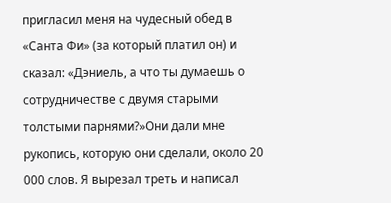пригласил меня на чудесный обед в «Санта Фи» (за который платил он) и сказал: «Дэниель, а что ты думаешь о сотрудничестве с двумя старыми толстыми парнями?»Они дали мне рукопись, которую они сделали, около 20 000 слов. Я вырезал треть и написал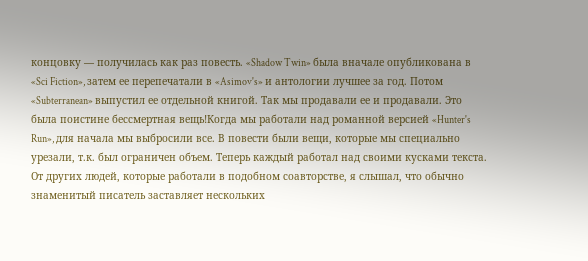концовку — получилась как раз повесть. «Shadow Twin» была вначале опубликована в «Sci Fiction», затем ее перепечатали в «Asimov's» и антологии лучшее за год. Потом «Subterranean» выпустил ее отдельной книгой. Так мы продавали ее и продавали. Это была поистине бессмертная вещь!Когда мы работали над романной версией «Hunter's Run», для начала мы выбросили все. В повести были вещи, которые мы специально урезали, т.к. был ограничен объем. Теперь каждый работал над своими кусками текста. От других людей, которые работали в подобном соавторстве, я слышал, что обычно знаменитый писатель заставляет нескольких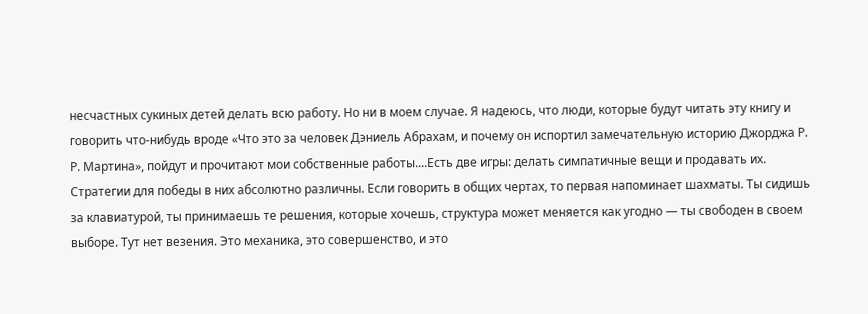несчастных сукиных детей делать всю работу. Но ни в моем случае. Я надеюсь, что люди, которые будут читать эту книгу и говорить что-нибудь вроде «Что это за человек Дэниель Абрахам, и почему он испортил замечательную историю Джорджа Р. Р. Мартина», пойдут и прочитают мои собственные работы....Есть две игры: делать симпатичные вещи и продавать их. Стратегии для победы в них абсолютно различны. Если говорить в общих чертах, то первая напоминает шахматы. Ты сидишь за клавиатурой, ты принимаешь те решения, которые хочешь, структура может меняется как угодно — ты свободен в своем выборе. Тут нет везения. Это механика, это совершенство, и это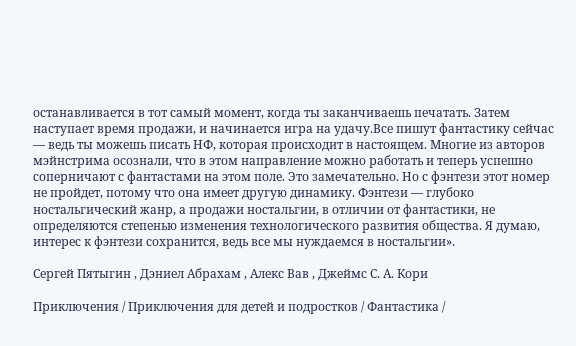останавливается в тот самый момент, когда ты заканчиваешь печатать. Затем наступает время продажи, и начинается игра на удачу.Все пишут фантастику сейчас — ведь ты можешь писать НФ, которая происходит в настоящем. Многие из авторов мэйнстрима осознали, что в этом направление можно работать и теперь успешно соперничают с фантастами на этом поле. Это замечательно. Но с фэнтези этот номер не пройдет, потому что она имеет другую динамику. Фэнтези — глубоко ностальгический жанр, а продажи ностальгии, в отличии от фантастики, не определяются степенью изменения технологического развития общества. Я думаю, интерес к фэнтези сохранится, ведь все мы нуждаемся в ностальгии».

Сергей Пятыгин , Дэниел Абрахам , Алекс Вав , Джеймс С. А. Кори

Приключения / Приключения для детей и подростков / Фантастика /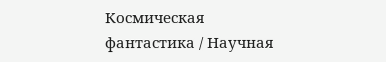Космическая фантастика / Научная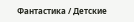Фантастика / Детские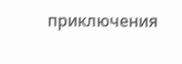приключения